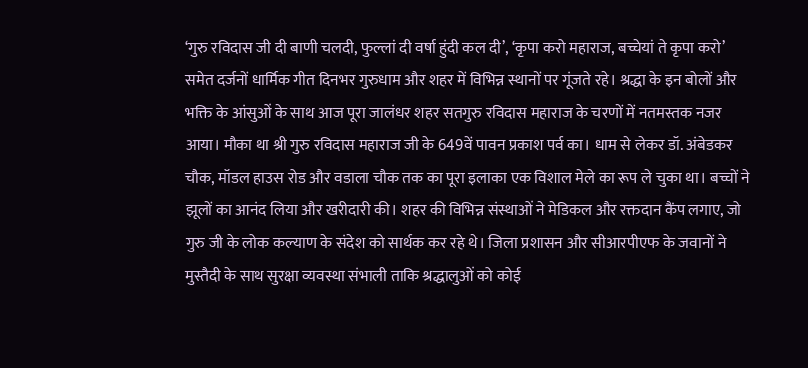‘गुरु रविदास जी दी बाणी चलदी, फुल्लां दी वर्षा हुंदी कल दी’, ‘कृपा करो महाराज, बच्चेयां ते कृपा करो’ समेत दर्जनों धार्मिक गीत दिनभर गुरुधाम और शहर में विभिन्न स्थानों पर गूंजते रहे। श्रद्धा के इन बोलों और भक्ति के आंसुओं के साथ आज पूरा जालंधर शहर सतगुरु रविदास महाराज के चरणों में नतमस्तक नजर आया। मौका था श्री गुरु रविदास महाराज जी के 649वें पावन प्रकाश पर्व का। धाम से लेकर डॉ. अंबेडकर चौक, मॉडल हाउस रोड और वडाला चौक तक का पूरा इलाका एक विशाल मेले का रूप ले चुका था। बच्चों ने झूलों का आनंद लिया और खरीदारी की। शहर की विभिन्न संस्थाओं ने मेडिकल और रक्तदान कैंप लगाए, जो गुरु जी के लोक कल्याण के संदेश को सार्थक कर रहे थे। जिला प्रशासन और सीआरपीएफ के जवानों ने मुस्तैदी के साथ सुरक्षा व्यवस्था संभाली ताकि श्रद्धालुओं को कोई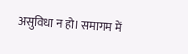असुविधा न हो। समागम में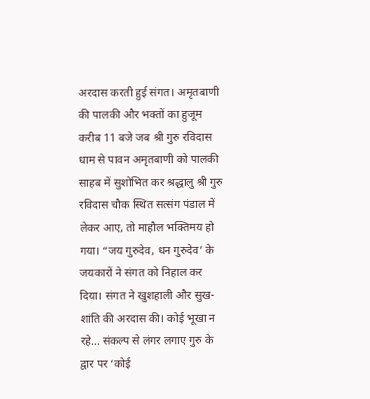अरदास करती हुई संगत। अमृतबाणी की पालकी और भक्तों का हुजूम करीब 11 बजे जब श्री गुरु रविदास धाम से पावन अमृतबाणी को पालकी साहब में सुशोभित कर श्रद्धालु श्री गुरु रविदास चौक स्थित सत्संग पंडाल में लेकर आए, तो माहौल भक्तिमय हो गया। “जय गुरुदेव, धन गुरुदेव’ के जयकारों ने संगत को निहाल कर दिया। संगत ने खुशहाली और सुख-शांति की अरदास की। कोई भूखा न रहे… संकल्प से लंगर लगाए गुरु के द्वार पर ‘कोई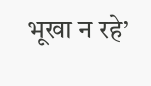भूखा न रहे’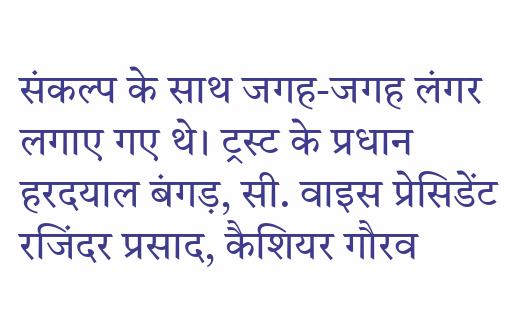संकल्प के साथ जगह-जगह लंगर लगाए गए थे। ट्रस्ट के प्रधान हरदयाल बंगड़, सी. वाइस प्रेसिडेंट रजिंदर प्रसाद, कैशियर गौरव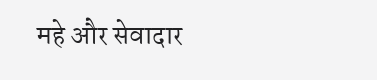महे और सेवादार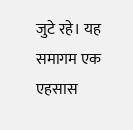जुटे रहे। यह समागम एक एहसास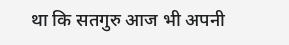था कि सतगुरु आज भी अपनी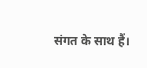संगत के साथ हैं।